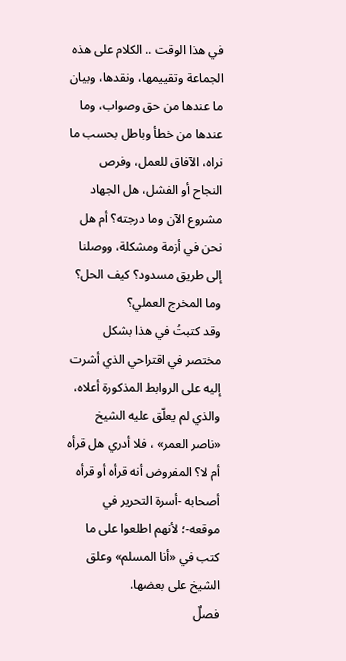في هذا الوقت .. الكلام على هذه الجماعة وتقييمها، ونقدها، وبيان ما عندها من حق وصواب، وما عندها من خطأ وباطل بحسب ما نراه، الآفاق للعمل، وفرص النجاح أو الفشل، هل الجهاد مشروع الآن وما درجته؟ أم هل نحن في أزمة ومشكلة، ووصلنا إلى طريق مسدود؟ كيف الحل؟ وما المخرج العملي؟
وقد كتبتُ في هذا بشكل مختصر في اقتراحي الذي أشرت إليه على الروابط المذكورة أعلاه، والذي لم يعلّق عليه الشيخ «ناصر العمر» ، فلا أدري هل قرأه أم لا؟ المفروض أنه قرأه أو قرأه أصحابه -أسرة التحرير في موقعه-؛ لأنهم اطلعوا على ما كتب في «أنا المسلم» وعلق الشيخ على بعضها.
فصلٌ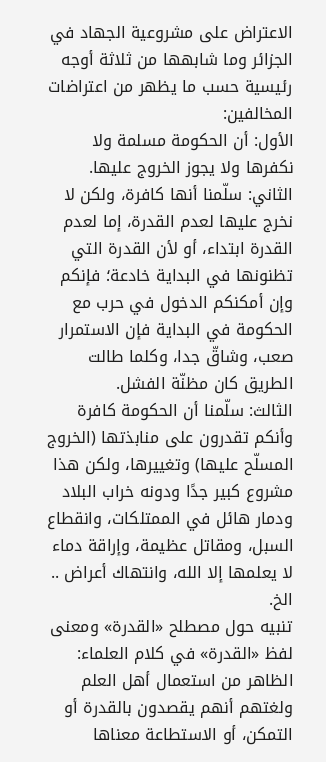الاعتراض على مشروعية الجهاد في الجزائر وما شابهها من ثلاثة أوجه رئيسية حسب ما يظهر من اعتراضات المخالفين:
الأول: أن الحكومة مسلمة ولا نكفرها ولا يجوز الخروج عليها.
الثاني: سلّمنا أنها كافرة، ولكن لا نخرج عليها لعدم القدرة، إما لعدم القدرة ابتداء، أو لأن القدرة التي تظنونها في البداية خادعة؛ فإنكم وإن أمكنكم الدخول في حرب مع الحكومة في البداية فإن الاستمرار صعب، وشاقّ جدا، وكلما طالت الطريق كان مظنّة الفشل.
الثالث: سلّمنا أن الحكومة كافرة وأنكم تقدرون على منابذتها (الخروج المسلّح عليها) وتغييرها، ولكن هذا مشروع كبير جدًا ودونه خراب البلاد ودمار هائل في الممتلكات، وانقطاع السبل، ومقاتل عظيمة، وإراقة دماء لا يعلمها إلا الله، وانتهاك أعراض .. الخ.
تنبيه حول مصطلح «القدرة» ومعنى لفظ «القدرة» في كلام العلماء:
الظاهر من استعمال أهل العلم ولغتهم أنهم يقصدون بالقدرة أو التمكن، أو الاستطاعة معناها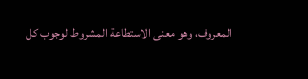المعروف، وهو معنى الاستطاعة المشروط لوجوب كل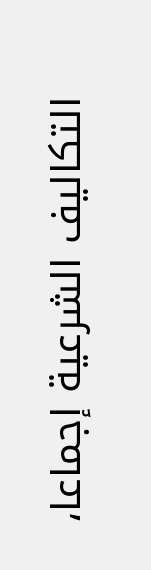التكاليف الشرعية إجماعا،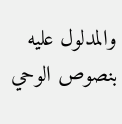والمدلول عليه بنصوص الوحي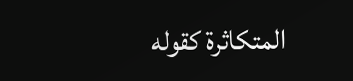المتكاثرة كقوله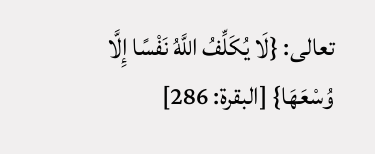تعالى: {لَا يُكَلِّفُ اللَّهُ نَفْسًا إِلَّا وُسْعَهَا} [البقرة: 286]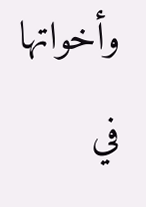وأخواتها في